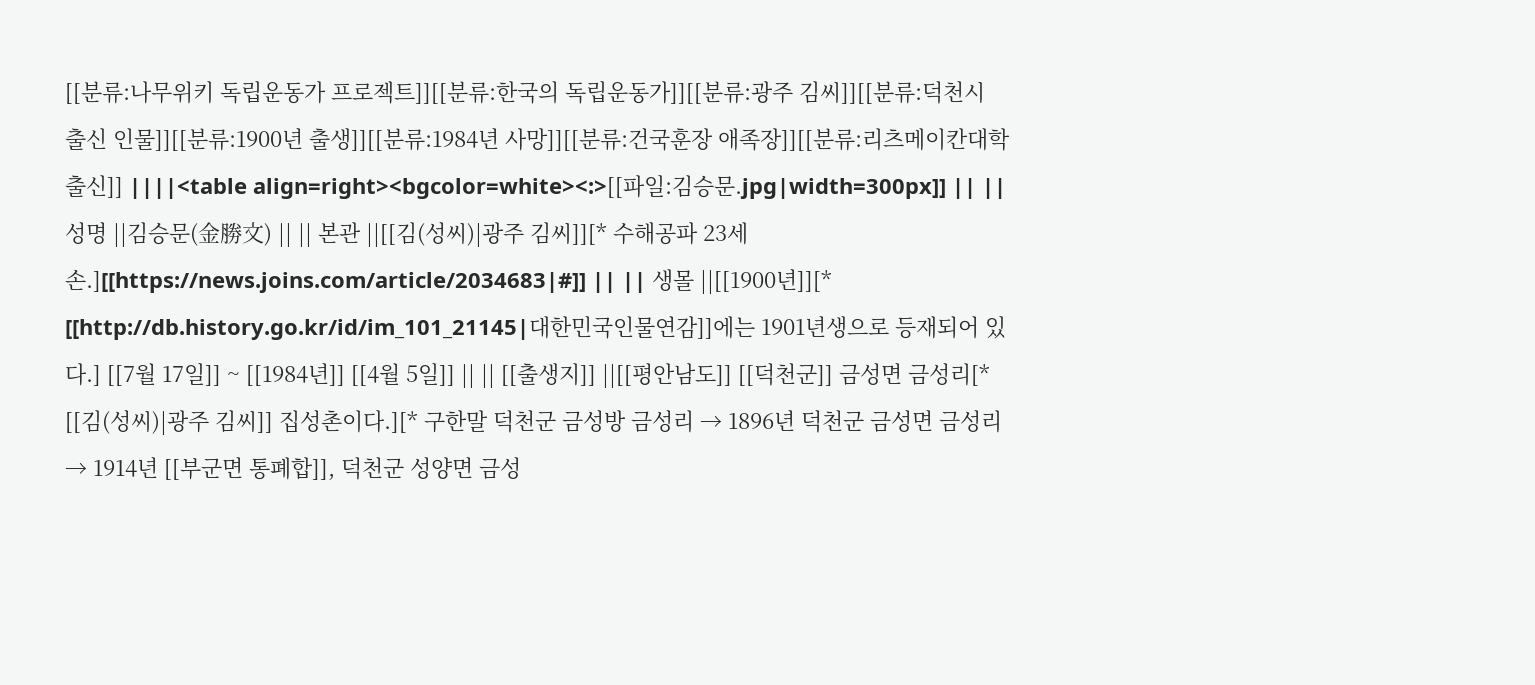[[분류:나무위키 독립운동가 프로젝트]][[분류:한국의 독립운동가]][[분류:광주 김씨]][[분류:덕천시 출신 인물]][[분류:1900년 출생]][[분류:1984년 사망]][[분류:건국훈장 애족장]][[분류:리츠메이칸대학 출신]] ||||<table align=right><bgcolor=white><:>[[파일:김승문.jpg|width=300px]] || || 성명 ||김승문(金勝文) || || 본관 ||[[김(성씨)|광주 김씨]][* 수해공파 23세손.][[https://news.joins.com/article/2034683|#]] || || 생몰 ||[[1900년]][* [[http://db.history.go.kr/id/im_101_21145|대한민국인물연감]]에는 1901년생으로 등재되어 있다.] [[7월 17일]] ~ [[1984년]] [[4월 5일]] || || [[출생지]] ||[[평안남도]] [[덕천군]] 금성면 금성리[* [[김(성씨)|광주 김씨]] 집성촌이다.][* 구한말 덕천군 금성방 금성리 → 1896년 덕천군 금성면 금성리 → 1914년 [[부군면 통폐합]], 덕천군 성양면 금성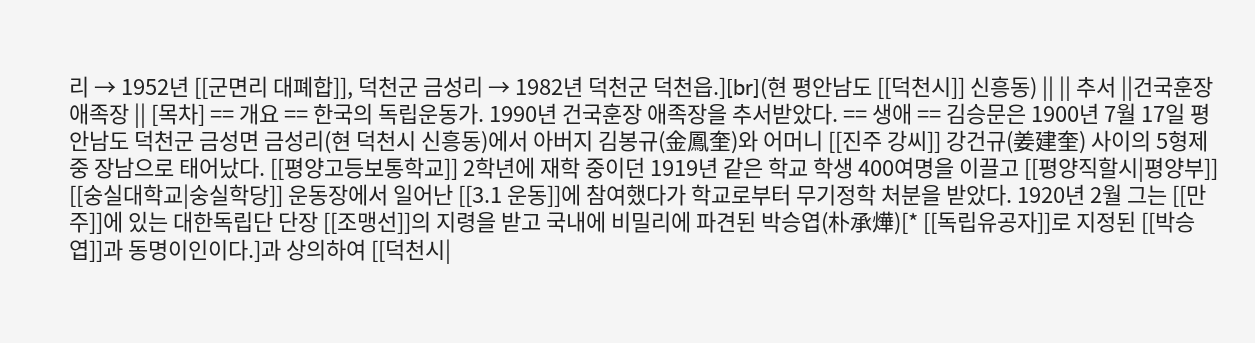리 → 1952년 [[군면리 대폐합]], 덕천군 금성리 → 1982년 덕천군 덕천읍.][br](현 평안남도 [[덕천시]] 신흥동) || || 추서 ||건국훈장 애족장 || [목차] == 개요 == 한국의 독립운동가. 1990년 건국훈장 애족장을 추서받았다. == 생애 == 김승문은 1900년 7월 17일 평안남도 덕천군 금성면 금성리(현 덕천시 신흥동)에서 아버지 김봉규(金鳳奎)와 어머니 [[진주 강씨]] 강건규(姜建奎) 사이의 5형제 중 장남으로 태어났다. [[평양고등보통학교]] 2학년에 재학 중이던 1919년 같은 학교 학생 400여명을 이끌고 [[평양직할시|평양부]] [[숭실대학교|숭실학당]] 운동장에서 일어난 [[3.1 운동]]에 참여했다가 학교로부터 무기정학 처분을 받았다. 1920년 2월 그는 [[만주]]에 있는 대한독립단 단장 [[조맹선]]의 지령을 받고 국내에 비밀리에 파견된 박승엽(朴承燁)[* [[독립유공자]]로 지정된 [[박승엽]]과 동명이인이다.]과 상의하여 [[덕천시|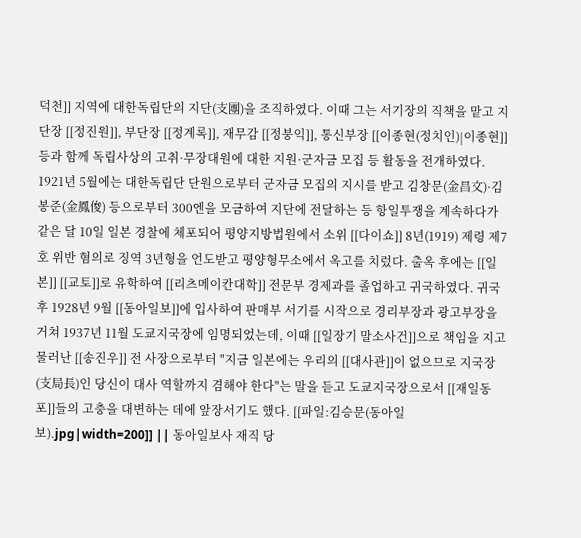덕천]] 지역에 대한독립단의 지단(支團)을 조직하였다. 이때 그는 서기장의 직책을 맡고 지단장 [[정진원]], 부단장 [[정계록]], 재무감 [[정붕익]], 통신부장 [[이종현(정치인)|이종현]] 등과 함께 독립사상의 고취·무장대원에 대한 지원·군자금 모집 등 활동을 전개하였다. 1921년 5월에는 대한독립단 단원으로부터 군자금 모집의 지시를 받고 김창문(金昌文)·김봉준(金鳳俊) 등으로부터 300엔을 모금하여 지단에 전달하는 등 항일투쟁을 계속하다가 같은 달 10일 일본 경찰에 체포되어 평양지방법원에서 소위 [[다이쇼]] 8년(1919) 제령 제7호 위반 혐의로 징역 3년형을 언도받고 평양형무소에서 옥고를 치렀다. 출옥 후에는 [[일본]] [[교토]]로 유학하여 [[리츠메이칸대학]] 전문부 경제과를 졸업하고 귀국하였다. 귀국 후 1928년 9월 [[동아일보]]에 입사하여 판매부 서기를 시작으로 경리부장과 광고부장을 거쳐 1937년 11월 도쿄지국장에 임명되었는데, 이때 [[일장기 말소사건]]으로 책임을 지고 물러난 [[송진우]] 전 사장으로부터 "지금 일본에는 우리의 [[대사관]]이 없으므로 지국장(支局長)인 당신이 대사 역할까지 겸해야 한다"는 말을 듣고 도쿄지국장으로서 [[재일동포]]들의 고충을 대변하는 데에 앞장서기도 했다. [[파일:김승문(동아일보).jpg|width=200]] || 동아일보사 재직 당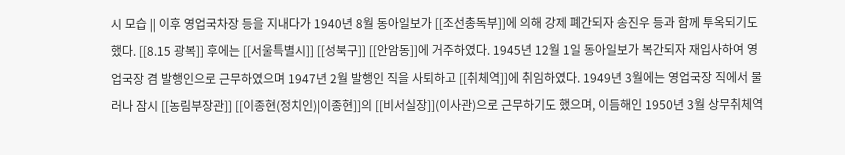시 모습 || 이후 영업국차장 등을 지내다가 1940년 8월 동아일보가 [[조선총독부]]에 의해 강제 폐간되자 송진우 등과 함께 투옥되기도 했다. [[8.15 광복]] 후에는 [[서울특별시]] [[성북구]] [[안암동]]에 거주하였다. 1945년 12월 1일 동아일보가 복간되자 재입사하여 영업국장 겸 발행인으로 근무하였으며 1947년 2월 발행인 직을 사퇴하고 [[취체역]]에 취임하였다. 1949년 3월에는 영업국장 직에서 물러나 잠시 [[농림부장관]] [[이종현(정치인)|이종현]]의 [[비서실장]](이사관)으로 근무하기도 했으며, 이듬해인 1950년 3월 상무취체역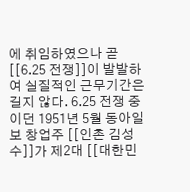에 취임하였으나 곧 [[6.25 전쟁]]이 발발하여 실질적인 근무기간은 길지 않다. 6.25 전쟁 중이던 1951년 5월 동아일보 창업주 [[인촌 김성수]]가 제2대 [[대한민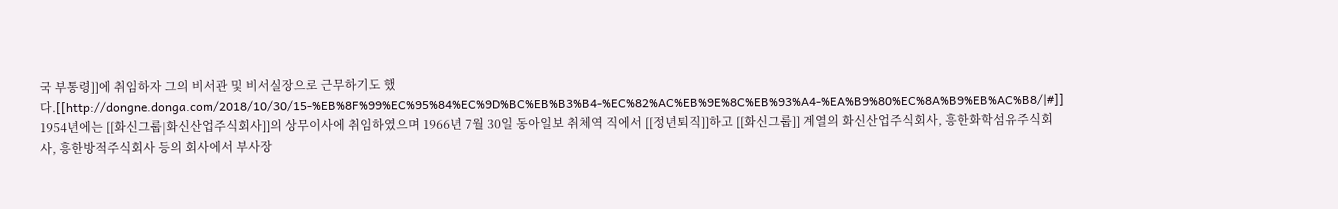국 부통령]]에 취임하자 그의 비서관 및 비서실장으로 근무하기도 했다.[[http://dongne.donga.com/2018/10/30/15-%EB%8F%99%EC%95%84%EC%9D%BC%EB%B3%B4-%EC%82%AC%EB%9E%8C%EB%93%A4-%EA%B9%80%EC%8A%B9%EB%AC%B8/|#]] 1954년에는 [[화신그룹|화신산업주식회사]]의 상무이사에 취임하였으며 1966년 7월 30일 동아일보 취체역 직에서 [[정년퇴직]]하고 [[화신그룹]] 계열의 화신산업주식회사, 흥한화학섬유주식회사, 흥한방적주식회사 등의 회사에서 부사장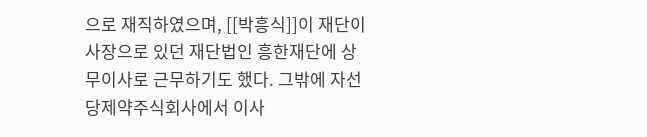으로 재직하였으며, [[박흥식]]이 재단이사장으로 있던 재단법인 흥한재단에 상무이사로 근무하기도 했다. 그밖에 자선당제약주식회사에서 이사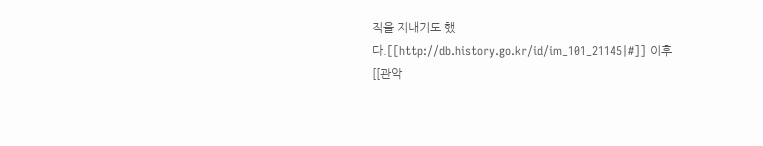직을 지내기도 했다.[[http://db.history.go.kr/id/im_101_21145|#]] 이후 [[관악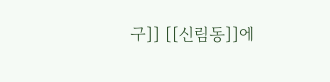구]] [[신림동]]에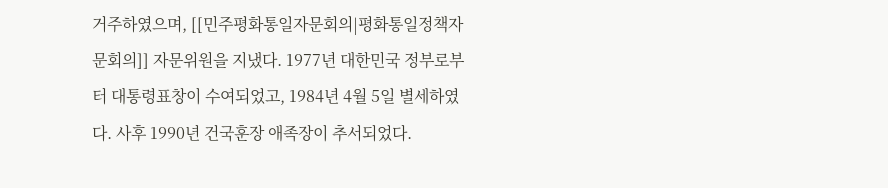거주하였으며, [[민주평화통일자문회의|평화통일정책자문회의]] 자문위원을 지냈다. 1977년 대한민국 정부로부터 대통령표창이 수여되었고, 1984년 4월 5일 별세하였다. 사후 1990년 건국훈장 애족장이 추서되었다.